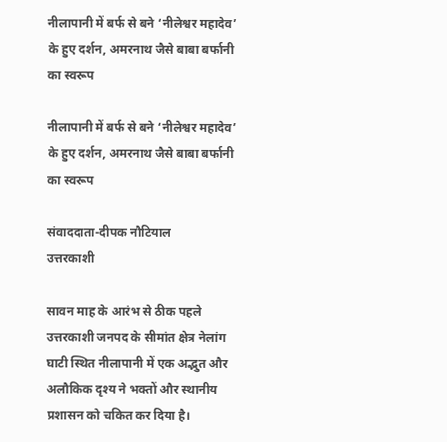नीलापानी में बर्फ से बने ‘नीलेश्वर महादेव’ के हुए दर्शन, अमरनाथ जैसे बाबा बर्फानी का स्वरूप

नीलापानी में बर्फ से बने ‘नीलेश्वर महादेव’ के हुए दर्शन, अमरनाथ जैसे बाबा बर्फानी का स्वरूप

संवाददाता-दीपक नौटियाल
उत्तरकाशी

सावन माह के आरंभ से ठीक पहले उत्तरकाशी जनपद के सीमांत क्षेत्र नेलांग घाटी स्थित नीलापानी में एक अद्भुत और अलौकिक दृश्य ने भक्तों और स्थानीय प्रशासन को चकित कर दिया है।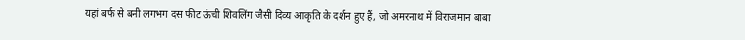यहां बर्फ से बनी लगभग दस फीट ऊंची शिवलिंग जैसी दिव्य आकृति के दर्शन हुए हैं, जो अमरनाथ में विराजमान बाबा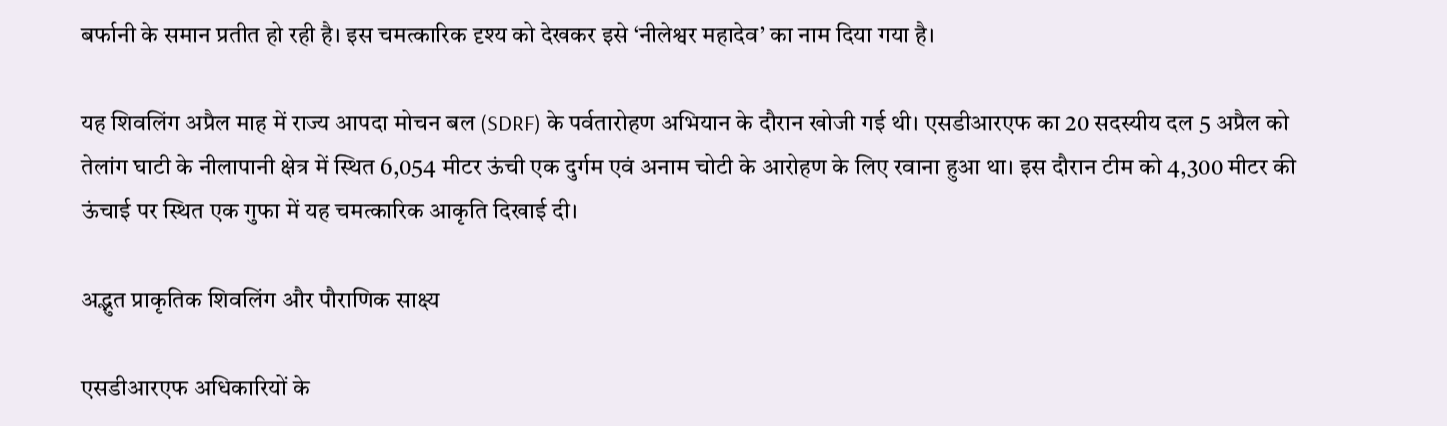बर्फानी के समान प्रतीत हो रही है। इस चमत्कारिक दृश्य को देखकर इसे ‘नीलेश्वर महादेव’ का नाम दिया गया है।

यह शिवलिंग अप्रैल माह में राज्य आपदा मोचन बल (SDRF) के पर्वतारोहण अभियान के दौरान खोजी गई थी। एसडीआरएफ का 20 सदस्यीय दल 5 अप्रैल को तेलांग घाटी के नीलापानी क्षेत्र में स्थित 6,054 मीटर ऊंची एक दुर्गम एवं अनाम चोटी के आरोहण के लिए रवाना हुआ था। इस दौरान टीम को 4,300 मीटर की ऊंचाई पर स्थित एक गुफा में यह चमत्कारिक आकृति दिखाई दी।

अद्भुत प्राकृतिक शिवलिंग और पौराणिक साक्ष्य

एसडीआरएफ अधिकारियों के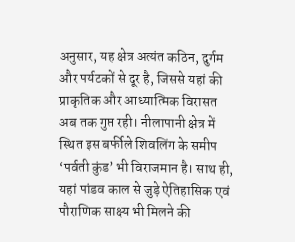अनुसार, यह क्षेत्र अत्यंत कठिन, दुर्गम और पर्यटकों से दूर है, जिससे यहां की प्राकृतिक और आध्यात्मिक विरासत अब तक गुप्त रही। नीलापानी क्षेत्र में स्थित इस बर्फीले शिवलिंग के समीप ‘पर्वती कुंड’ भी विराजमान है। साथ ही, यहां पांडव काल से जुड़े ऐतिहासिक एवं पौराणिक साक्ष्य भी मिलने की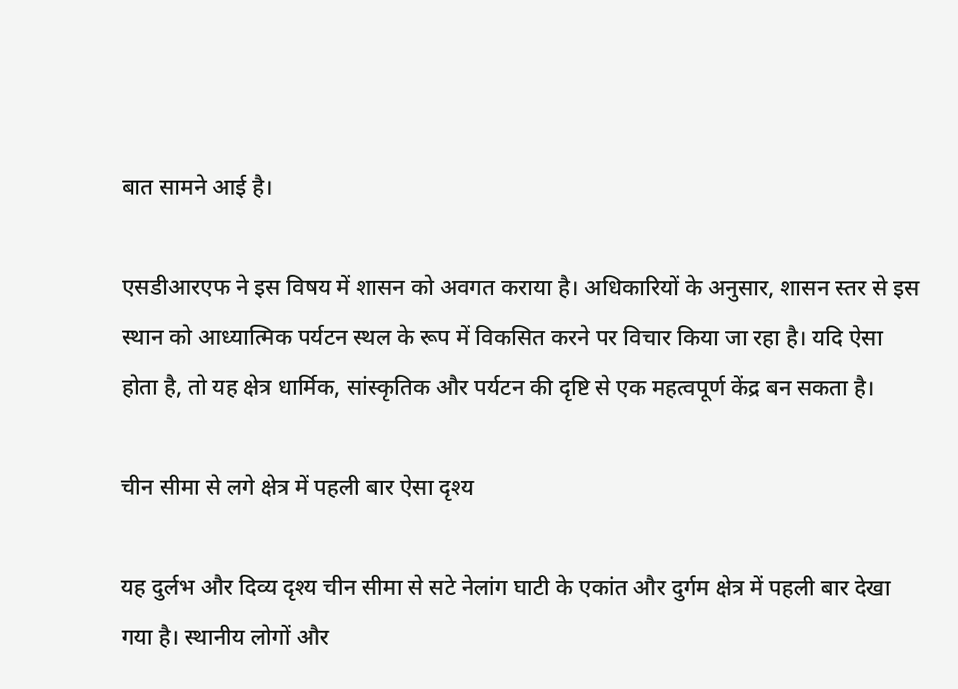बात सामने आई है।

एसडीआरएफ ने इस विषय में शासन को अवगत कराया है। अधिकारियों के अनुसार, शासन स्तर से इस स्थान को आध्यात्मिक पर्यटन स्थल के रूप में विकसित करने पर विचार किया जा रहा है। यदि ऐसा होता है, तो यह क्षेत्र धार्मिक, सांस्कृतिक और पर्यटन की दृष्टि से एक महत्वपूर्ण केंद्र बन सकता है।

चीन सीमा से लगे क्षेत्र में पहली बार ऐसा दृश्य

यह दुर्लभ और दिव्य दृश्य चीन सीमा से सटे नेलांग घाटी के एकांत और दुर्गम क्षेत्र में पहली बार देखा गया है। स्थानीय लोगों और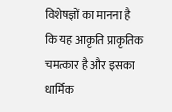विशेषज्ञों का मानना है कि यह आकृति प्राकृतिक चमत्कार है और इसका धार्मिक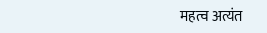महत्व अत्यंत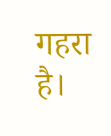गहरा है।